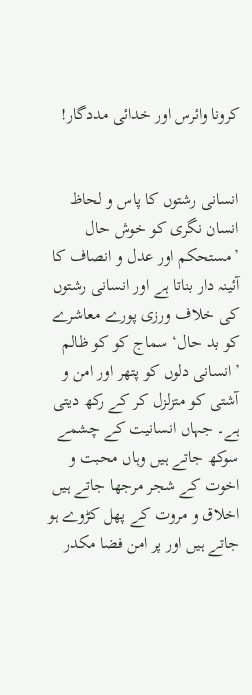کرونا وائرس اور خدائی مددگار!


انسانی رشتوں کا پاس و لحاظ انسان نگری کو خوش حال ’مستحکم اور عدل و انصاف کا آئینہ دار بناتا ہے اور انسانی رشتوں کی خلاف ورزی پورے معاشرے کو بد حال‘ سماج کو کو ظالم ’انسانی دلوں کو پتھر اور امن و آشتی کو متزلزل کر کے رکھ دیتی ہے۔ جہاں انسانیت کے چشمے سوکھ جاتے ہیں وہاں محبت و اخوت کے شجر مرجھا جاتے ہیں اخلاق و مروت کے پھل کڑوے ہو جاتے ہیں اور پر امن فضا مکدر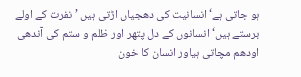ہو جاتی ہے‘ انسانیت کی دھجیاں اڑتی ہیں ’نفرت کے اولے برستے ہیں‘ انسانوں کے دل پتھر اور ظلم و ستم کی آندھی اودھم مچاتی ہیاور انسان کا خون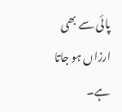پائی سے بھی ارزاں ہو جاتا ہے۔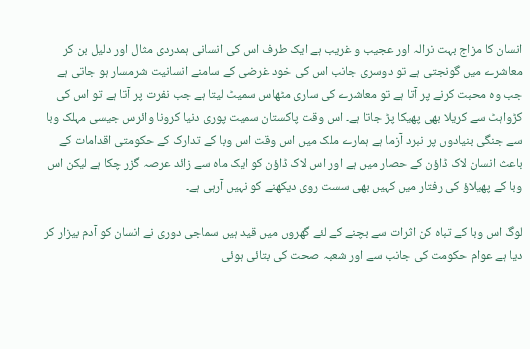انسان کا مزاج بہت نرالہ اور عجیب و غریب ہے ایک طرف اس کی انسانی ہمدردی مثال اور دلیل بن کر معاشرے میں گونجتی ہے تو دوسری جانب اس کی خود غرضی کے سامنے انسانیت شرمسار ہو جاتی ہے جب وہ محبت کرنے پر آتا ہے تو معاشرے کی ساری مٹھاس سمیٹ لیتا ہے جب نفرت پر آتا ہے تو اس کی کڑواہٹ سے کریلا بھی پھیکا پڑ جاتا ہے۔ اس وقت پاکستان سمیت پوری دنیا کرونا وائرس جیسی مہلک وبا سے جنگی بنیادوں پر نبرد آزما ہے ہمارے ملک میں اس وقت اس وبا کے تدارک کے حکومتی اقدامات کے باعث انسان لاک ڈاؤن کے حصار میں ہے اور اس لاک ڈاؤن کو ایک ماہ سے زائد عرصہ گزر چکا ہے لیکن اس وبا کے پھیلاؤ کی رفتار میں کہیں بھی سست روی دیکھنے کو نہیں آرہی ہے۔

لوگ اس وبا کے تباہ کن اثرات سے بچنے کے لئے گھروں میں قید ہیں سماجی دوری نے انسان کو آدم بیزار کر دیا ہے عوام حکومت کی جانب سے اور شعبہ صحت کی بتائی ہوئی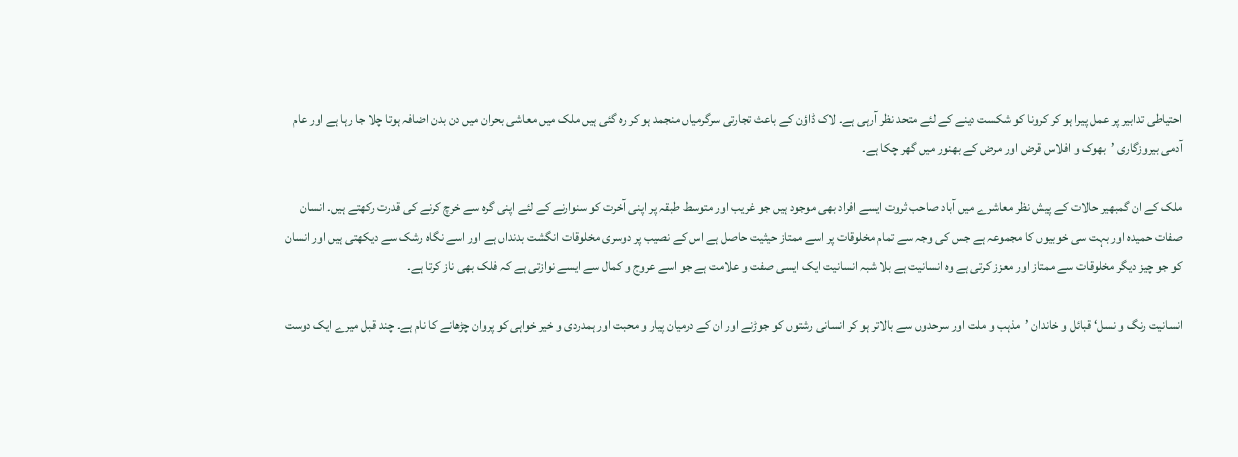احتیاطی تدابیر پر عمل پیرا ہو کر کرونا کو شکست دینے کے لئے متحد نظر آرہی ہے۔ لاک ڈاؤن کے باعث تجارتی سرگرمیاں منجمد ہو کر رہ گئی ہیں ملک میں معاشی بحران میں دن بدن اضافہ ہوتا چلا جا رہا ہے اور عام آدمی بیروزگاری ’بھوک و افلاس قرض اور مرض کے بھنور میں گھر چکا ہے۔

ملک کے ان گمبھیر حالات کے پیش نظر معاشرے میں آباد صاحب ثروت ایسے افراد بھی موجود ہیں جو غریب اور متوسط طبقہ پر اپنی آخرت کو سنوارنے کے لئے اپنی گرہ سے خرچ کرنے کی قدرت رکھتے ہیں۔ انسان صفات حمیدہ اور بہت سی خوبیوں کا مجموعہ ہے جس کی وجہ سے تمام مخلوقات پر اسے ممتاز حیثیت حاصل ہے اس کے نصیب پر دوسری مخلوقات انگشت بدنداں ہے اور اسے نگاہ رشک سے دیکھتی ہیں اور انسان کو جو چیز دیگر مخلوقات سے ممتاز اور معزز کرتی ہے وہ انسانیت ہے بلا شبہ انسانیت ایک ایسی صفت و علامت ہے جو اسے عروج و کمال سے ایسے نوازتی ہے کہ فلک بھی ناز کرتا ہے۔

انسانیت رنگ و نسل‘ قبائل و خاندان ’مذہب و ملت اور سرحدوں سے بالاتر ہو کر انسانی رشتوں کو جوڑنے اور ان کے درمیان پیار و محبت اور ہمدردی و خیر خواہی کو پروان چڑھانے کا نام ہے۔ چند قبل میرے ایک دوست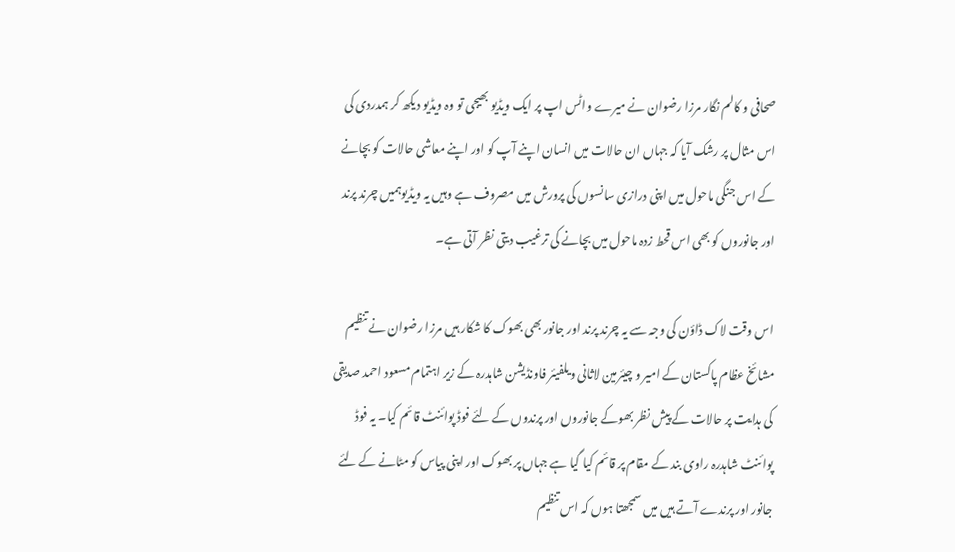صحافی و کالم نگار مرزا رضوان نے میرے واٹس اپ پر ایک ویڈیو بھیجی تو وہ ویڈیو دیکھ کر ہمدردی کی اس مثال پر رشک آیا کہ جہاں ان حالات میں انسان اپنے آپ کو اور اپنے معاشی حالات کو بچانے کے اس جنگی ماحول میں اپنی درازی سانسوں کی پرورش میں مصروف ہے وہیں یہ ویڈیوہمیں چرند پرند اور جانوروں کو بھی اس قحط زدہ ماحول میں بچانے کی ترغیب دیتی نظر آتی ہے۔

اس وقت لاک ڈاؤن کی وجہ سے یہ چرند پرند اور جانور بھی بھوک کا شکار ہیں مرزا رضوان نے تنظیم مشائخ عظام پاکستان کے امیر و چیئرمین لاثانی ویلفیئر فاونڈیشن شاہدرہ کے زیر اہتمام مسعود احمد صدیقی کی ہدایت پر حالات کے پیش نظر بھوکے جانوروں اور پرندوں کے لئے فوڈ پوائنٹ قائم کیا۔ یہ فوڈ پوائنٹ شاہدرہ راوی بند کے مقام پر قائم کیا گیا ہے جہاں پر بھوک اور اپنی پیاس کو مٹانے کے لئے جانور اور پرندے آتے ہیں میں سمجھتا ہوں کہ اس تنظیم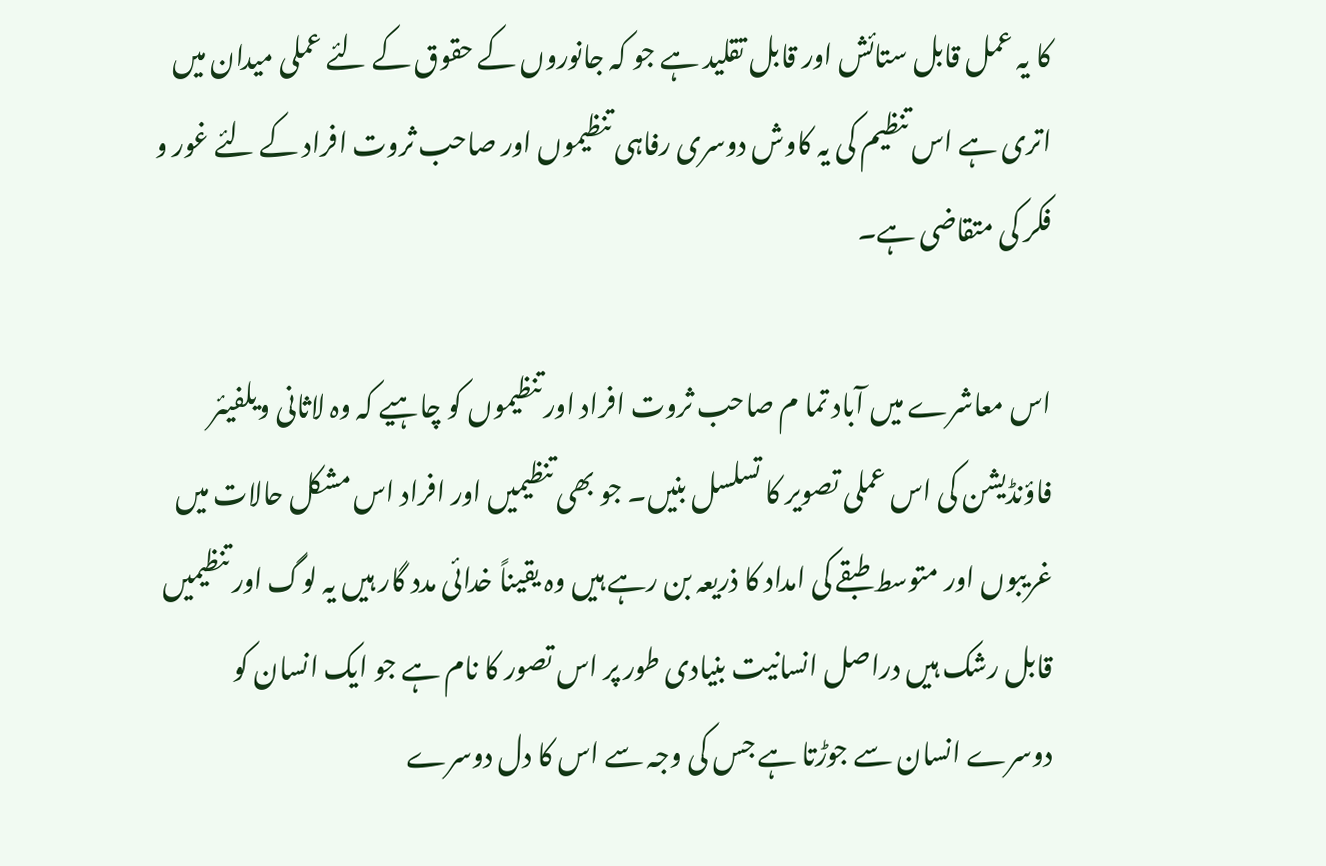کا یہ عمل قابل ستائش اور قابل تقلید ہے جو کہ جانوروں کے حقوق کے لئے عملی میدان میں اتری ہے اس تنظیم کی یہ کاوش دوسری رفاہی تنظیموں اور صاحب ثروت افراد کے لئے غور و فکر کی متقاضی ہے۔

اس معاشرے میں آباد تما م صاحب ثروت افراد اور تنظیموں کو چاہیے کہ وہ لاثانی ویلفیئر فاؤنڈیشن کی اس عملی تصویر کا تسلسل بنیں۔ جو بھی تنظیمیں اور افراد اس مشکل حالات میں غریبوں اور متوسط طبقے کی امداد کا ذریعہ بن رہے ہیں وہ یقیناً خدائی مدد گار ہیں یہ لوگ اور تنظیمیں قابل رشک ہیں دراصل انسانیت بنیادی طور پر اس تصور کا نام ہے جو ایک انسان کو دوسرے انسان سے جوڑتا ہے جس کی وجہ سے اس کا دل دوسرے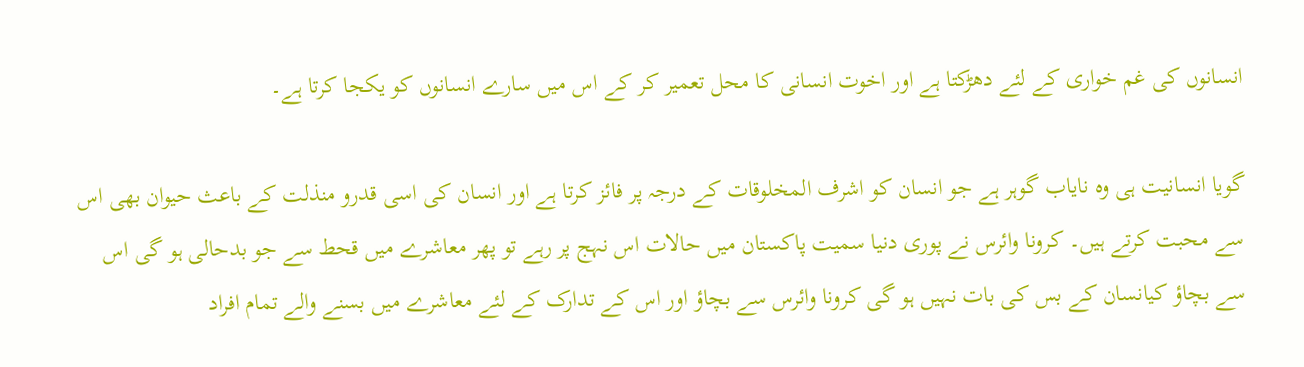انسانوں کی غم خواری کے لئے دھڑکتا ہے اور اخوت انسانی کا محل تعمیر کر کے اس میں سارے انسانوں کو یکجا کرتا ہے۔

گویا انسانیت ہی وہ نایاب گوہر ہے جو انسان کو اشرف المخلوقات کے درجہ پر فائز کرتا ہے اور انسان کی اسی قدرو منذلت کے باعث حیوان بھی اس سے محبت کرتے ہیں۔ کرونا وائرس نے پوری دنیا سمیت پاکستان میں حالات اس نہج پر رہے تو پھر معاشرے میں قحط سے جو بدحالی ہو گی اس سے بچاؤ کیانسان کے بس کی بات نہیں ہو گی کرونا وائرس سے بچاؤ اور اس کے تدارک کے لئے معاشرے میں بسنے والے تمام افراد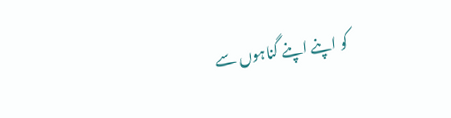کو اپنے اپنے گناہوں سے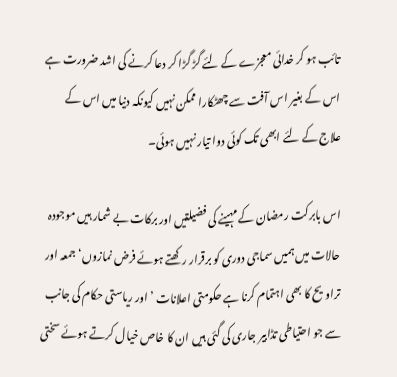تائب ہو کر خدائی معجزے کے لئے گڑ گڑا کر دعا کرنے کی اشد ضرورت ہے اس کے بغیر اس آفت سے چھٹکارا ممکن نہیں کیونکہ دنیا میں اس کے علاج کے لئے ابھی تک کوئی دوا تیار نہیں ہوئی۔

اس بابرکت رمضان کے مہینے کی فضیلتیں اور برکات بے شمار ہیں موجودہ حالات میں ہمیں سماجی دوری کو برقرار رکھتے ہوئے فرض نمازوں‘ جمعہ اور تراویح کا بھی اہتمام کرنا ہے حکومتی اعلانات ’اور ریاستی حکام کی جانب سے جو احتیاطی تڈابیر جاری کی گئی ہیں ان کا خاص خیال کرتے ہوئے سختی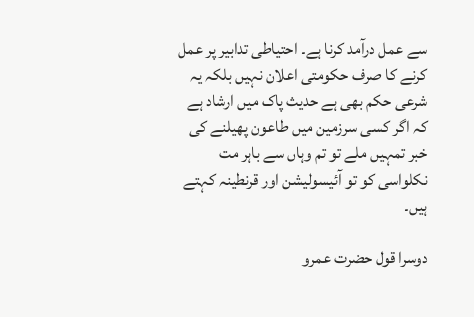سے عمل درآمد کرنا ہے۔ احتیاطی تدابیر پر عمل کرنے کا صرف حکومتی اعلان نہیں بلکہ یہ شرعی حکم بھی ہے حدیث پاک میں ارشاد ہے کہ اگر کسی سرزمین میں طاعون پھیلنے کی خبر تمہیں ملے تو تم وہاں سے باہر مت نکلواسی کو تو آئیسولیشن اور قرنطینہ کہتے ہیں۔

دوسرا قول حضرت عمرو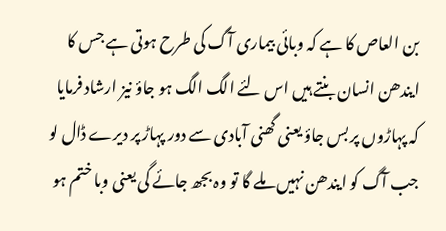بن العاص کا ہے کہ وبائی بیماری آگ کی طرح ہوتی ہے جس کا ایندھن انسان بنتے ہیں اس لئے الگ الگ ہو جاؤ نیز ارشاد فرمایا کہ پہاڑوں پر بس جاؤ یعنی گھنی آبادی سے دور پہاڑ پر دیرے ڈال لو جب آگ کو ایندھن نہیں ملے گا تو وہ بجھ جائے گی یعنی وبا ختم ہو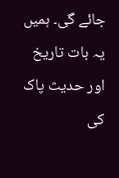جائے گی۔ ہمیں یہ بات تاریخ اور حدیث پاک کی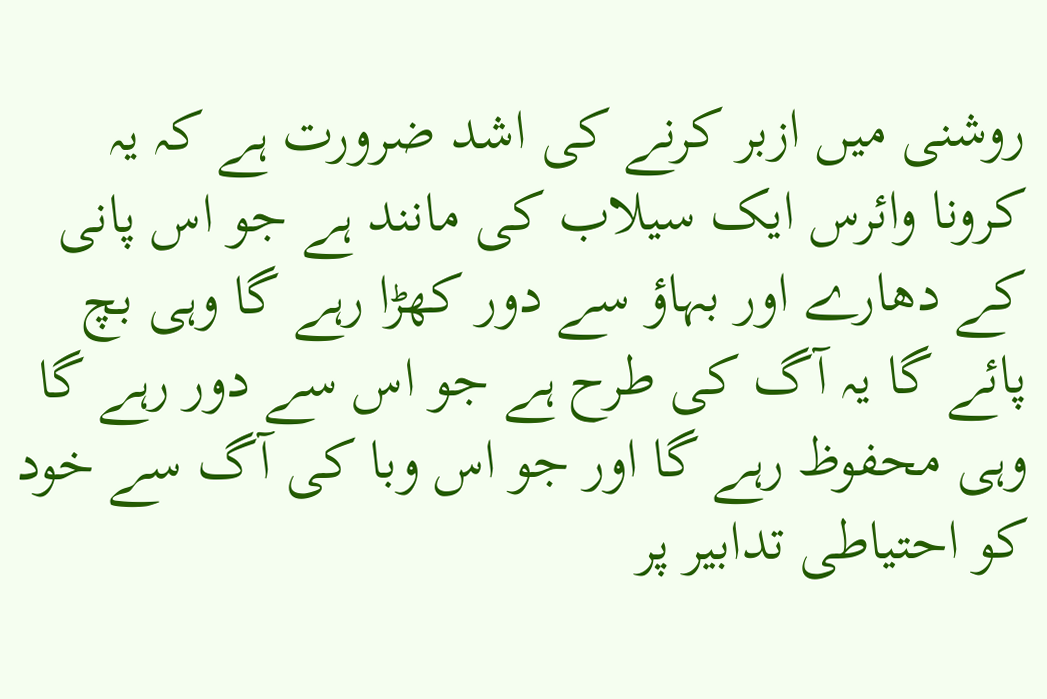روشنی میں ازبر کرنے کی اشد ضرورت ہے کہ یہ کرونا وائرس ایک سیلاب کی مانند ہے جو اس پانی کے دھارے اور بہاؤ سے دور کھڑا رہے گا وہی بچ پائے گا یہ آگ کی طرح ہے جو اس سے دور رہے گا وہی محفوظ رہے گا اور جو اس وبا کی آگ سے خود کو احتیاطی تدابیر پر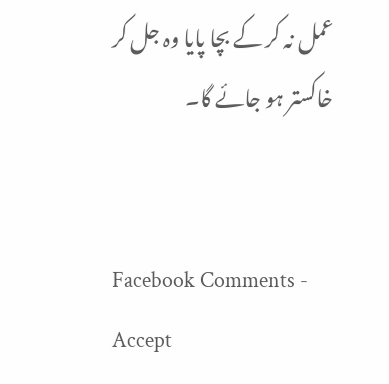عمل نہ کر کے بچا پایا وہ جل کر خاکستر ہو جائے گا۔


Facebook Comments - Accept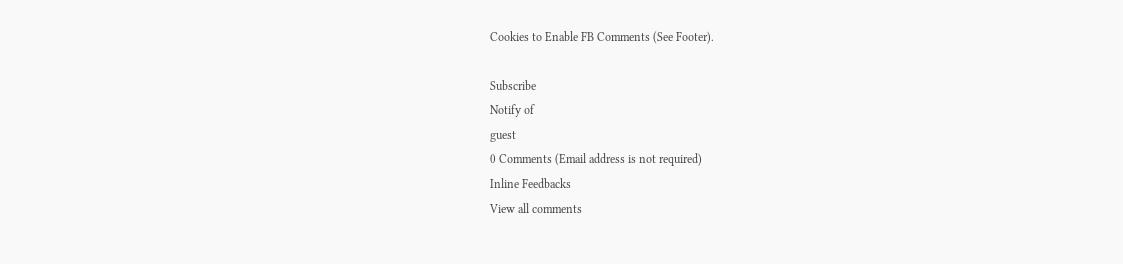Cookies to Enable FB Comments (See Footer).

Subscribe
Notify of
guest
0 Comments (Email address is not required)
Inline Feedbacks
View all comments